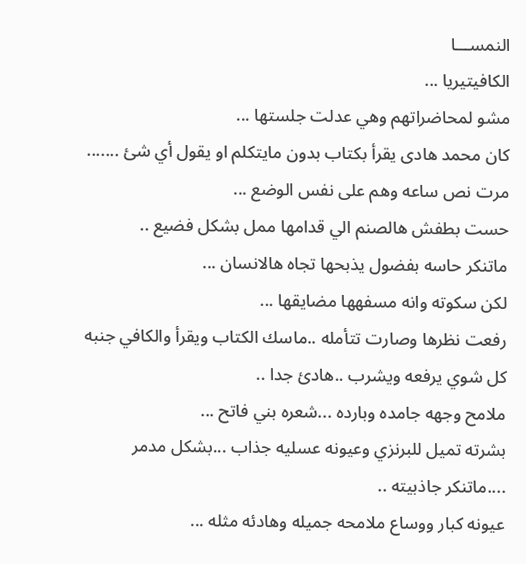النمســـا
الكافيتيريا ...
مشو لمحاضراتهم وهي عدلت جلستها ...
كان محمد هادى يقرأ بكتاب بدون مايتكلم او يقول أي شئ .......
مرت نص ساعه وهم على نفس الوضع ...
حست بطفش هالصنم الي قدامها ممل بشكل فضيع ..
ماتنكر حاسه بفضول يذبحها تجاه هالانسان ...
لكن سكوته وانه مسفهها مضايقها ...
رفعت نظرها وصارت تتأمله ..ماسك الكتاب ويقرأ والكافي جنبه
كل شوي يرفعه ويشرب ..هادئ جدا ..
ملامح وجهه جامده وبارده ...شعره بني فاتح ...
بشرته تميل للبرنزي وعيونه عسليه جذاب ...بشكل مدمر
....ماتنكر جاذبيته ..
عيونه كبار ووساع ملامحه جميله وهادئه مثله ...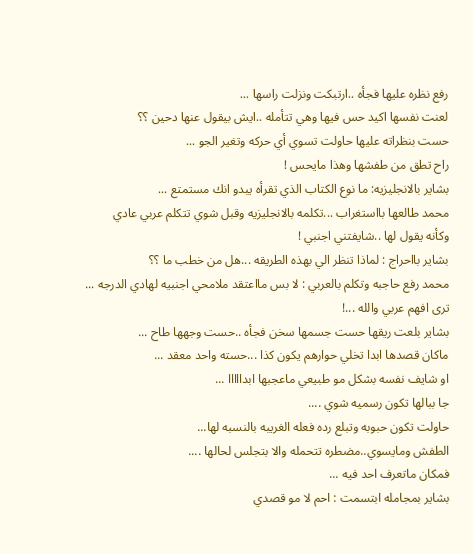رفع نظره عليها فجأه ..ارتبكت ونزلت راسها ...
لعنت نفسها اكيد حس فيها وهي تتأمله ..ايش بيقول عنها دحين ؟؟
حست بنظراته عليها حاولت تسوي أي حركه وتغير الجو ...
راح تطق من طفشها وهذا مايحس !
بشاير بالانجليزيه: ما نوع الكتاب الذي تقرأه يبدو انك مستمتع ...
محمد طالعها بااستغراب ...تكلمه بالانجليزيه وقبل شوي تتكلم عربي عادي
وكأنه يقول لها ..شايفتني اجنبي !
بشاير بااحراج : لماذا تنظر الي بهذه الطريقه ...هل من خطب ما ؟؟
محمد رفع حاجبه وتكلم بالعربي : لا بس مااعتقد ملامحي اجنبيه لهادي الدرجه ...
ترى افهم عربي والله ...!
بشاير بلعت ريقها حست جسمها سخن فجأه ..حست وجهها طاح ...
ماكان قصدها ابدا تخلي حوارهم يكون كذا ...حسته واحد معقد ...
او شايف نفسه بشكل مو طبيعي ماعجبها ابدااااا ...
جا ببالها تكون رسميه شوي ....
حاولت تكون حبوبه وتبلع رده فعله الغريبه بالنسبه لها...
الطفش ومايسوي..مضطره تتحمله والا بتجلس لحالها ....
فمكان ماتعرف احد فيه ...
بشاير بمجامله ابتسمت : احم لا مو قصدي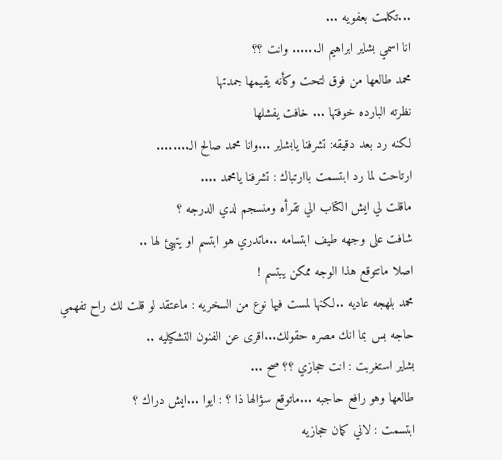...تكلمت بعفويه ...
انا اسمي بشاير ابراهيم الـ...... وانت ؟؟
محمد طالعها من فوق لتحت وكأنه يقيمها جمدتها
نظرته البارده خوفتها ... خافت يفشلها
لكنه رد بعد دقيقه: تشرفنا يابشاير ...وانا محمد صالح الـ........
ارتاحت لما رد ابتسمت باارتباك : تشرفنا يامحمد ....
ماقلت لي ايش الكتاب الي تقرأه ومنسجم لدي الدرجه ؟
شافت على وجهه طيف ابتسامه ..ماتدري هو ابتسم او يتهيئ لها ..
اصلا ماتتوقع هذا الوجه ممكن يبتسم !
محمد بلهجه عاديه ..لكنها لمست فيها نوع من السخريه : ماعتقد لو قلت لك راح تفهمي حاجه بس بما انك مصره حقولك...اقرى عن الفنون التشكيليه ..
بشاير استغربت : انت حجازي ؟؟ صح ...
طالعها وهو رافع حاجبه ...ماتوقع سؤالها ذا ؟ : ايوا ...ايش دراك ؟
ابتسمت : لاني كمان حجازيه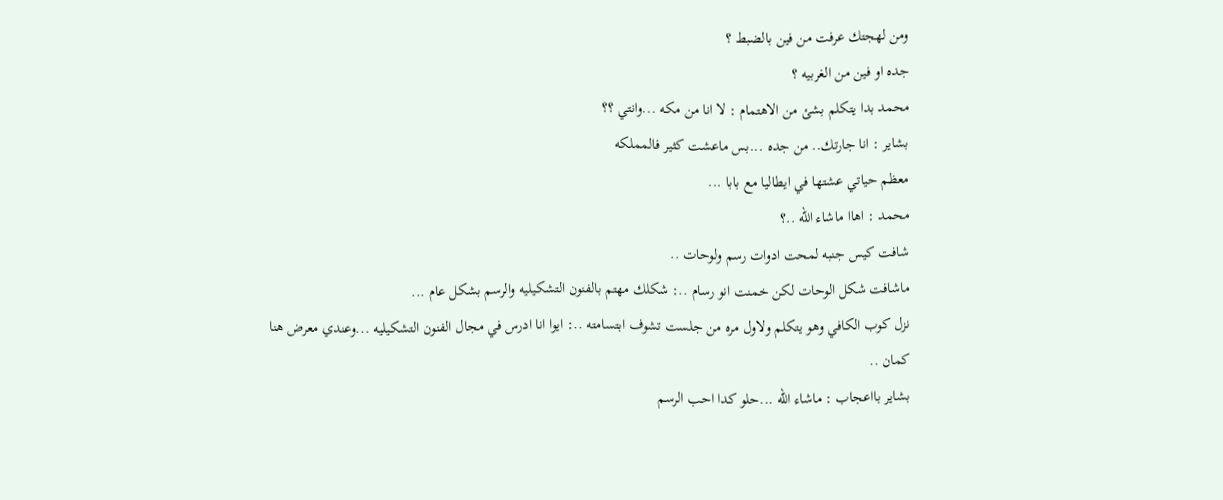ومن لهجتك عرفت من فين بالضبط ؟
جده او فين من الغربيه ؟
محمد بدا يتكلم بشئ من الاهتمام : لا انا من مكه ...وانتي ؟؟
بشاير : انا جارتك.. من جده ...بس ماعشت كثير فالمملكه
معظم حياتي عشتها في ايطاليا مع بابا ...
محمد : اهاا ماشاء الله ..؟
شافت كيس جنبه لمحت ادوات رسم ولوحات ..
ماشافت شكل الوحات لكن خمنت انو رسام ..: شكلك مهتم بالفنون التشكيليه والرسم بشكل عام ...
نزل كوب الكافي وهو يتكلم ولاول مره من جلست تشوف ابتسامته ..: ايوا انا ادرس في مجال الفنون التشكيليه ...وعندي معرض هنا كمان ..
بشاير بااعجاب : ماشاء الله ...حلو كدا احب الرسم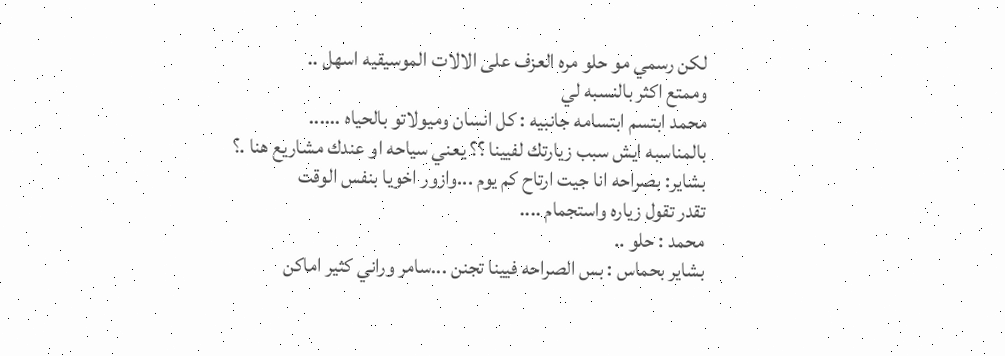لكن رسمي مو حلو مره العزف على الالات الموسيقيه اسهل ..
وممتع اكثر بالنسبه لي
محمد ابتسم ابتسامه جانبيه : كل انسان وميولاتو بالحياه ......
بالمناسبه ايش سبب زيارتك لفيينا ؟؟ يعني سياحه او عندك مشاريع هنا .؟
بشاير: بصراحه انا جيت ارتاح كم يوم ...وازور اخويا بنفس الوقت
تقدر تقول زياره واستجمام ....
محمد : حلو ..
بشاير بحماس : بس الصراحه فيينا تجنن ...سامر وراني كثير اماكن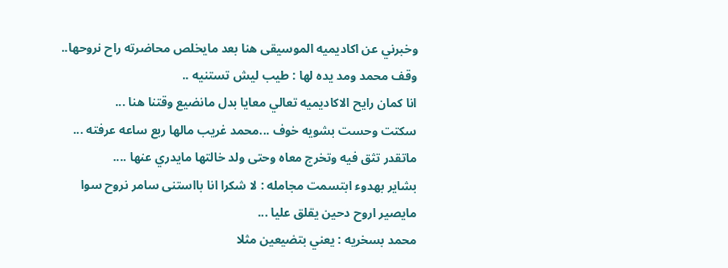وخبرني عن اكاديميه الموسيقى هنا بعد مايخلص محاضرته راح نروحها..
وقف محمد ومد يده لها : طيب ليش تستنيه ..
انا كمان رايح الاكاديميه تعالي معايا بدل مانضيع وقتنا هنا ...
سكتت وحست بشويه خوف ...محمد غريب مالها ربع ساعه عرفته ...
ماتقدر تثق فيه وتخرج معاه وحتى ولد خالتها مايدري عنها ....
بشاير بهدوء ابتسمت مجامله : لا شكرا انا بااستنى سامر نروح سوا
مايصير اروح دحين يقلق عليا ...
محمد بسخريه : يعني بتضيعين مثلا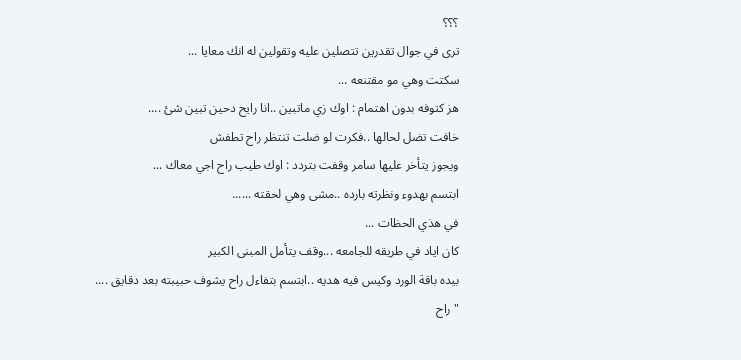؟؟؟
ترى في جوال تقدرين تتصلين عليه وتقولين له انك معايا ...
سكتت وهي مو مقتنعه ...
هز كتوفه بدون اهتمام : اوك زي ماتبين ..انا رايح دحين تبين شئ ....
خافت تضل لحالها ..فكرت لو ضلت تنتظر راح تطفش
ويجوز يتأخر عليها سامر وقفت بتردد : اوك طيب راح اجي معاك ...
ابتسم بهدوء ونظرته بارده ..مشى وهي لحقته ......
في هذي الحظات ...
كان اياد في طريقه للجامعه ...وقف يتأمل المبنى الكبير
بيده باقة الورد وكيس فيه هديه ..ابتسم بتفاءل راح يشوف حبيبته بعد دقايق ....
" راح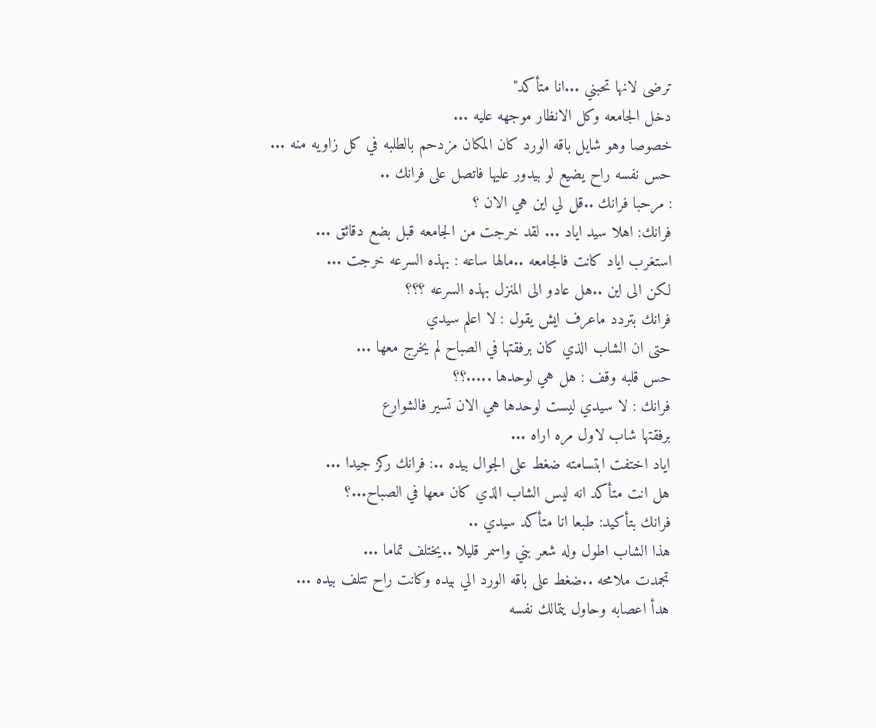ترضى لانها تحبني ...انا متأكد"
دخل الجامعه وكل الانظار موجهه عليه ...
خصوصا وهو شايل باقه الورد كان المكان مزدحم بالطلبه في كل زاويه منه ...
حس نفسه راح يضيع لو بيدور عليها فاتصل على فرانك ..
: مرحبا فرانك ..قل لي اين هي الان ؟
فرانك: اهلا سيد اياد ... لقد خرجت من الجامعه قبل بضع دقائق ...
استغرب اياد كانت فالجامعه ..مالها ساعه : بهذه السرعه خرجت ...
لكن الى اين ..هل عادو الى المنزل بهذه السرعه ؟؟؟
فرانك بتردد ماعرف ايش يقول : لا اعلم سيدي
حتى ان الشاب الذي كان برفقتها في الصباح لم يخرج معها ...
حس قلبه وقف : هل هي لوحدها .....؟؟
فرانك : لا سيدي ليست لوحدها هي الان تسير فالشوارع
برفقتها شاب لاول مره اراه ...
اياد اختفت ابتسامته ضغط على الجوال بيده ..: فرانك ركز جيدا ...
هل انت متأكد انه ليس الشاب الذي كان معها في الصباح...؟
فرانك بتأكيد: طبعا انا متأكد سيدي ..
هذا الشاب اطول وله شعر بني واسمر قليلا ..يختلف تماما ...
تجمدت ملامحه ..ضغط على باقه الورد الي بيده وكانت راح تتلف بيده ...
هدأ اعصابه وحاول يتمالك نفسه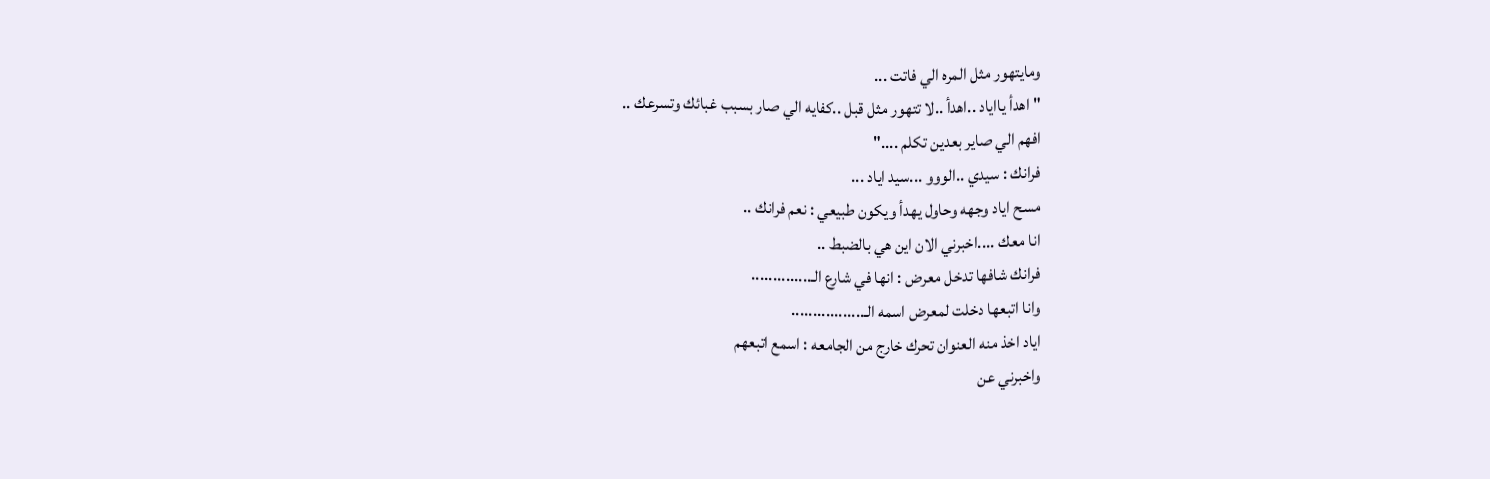ومايتهور مثل المره الي فاتت ...
"اهدأ يااياد ..اهدأ ..لا تتهور مثل قبل ..كفايه الي صار بسبب غبائك وتسرعك ..
افهم الي صاير بعدين تكلم ...."
فرانك : سيدي ..الووو ...سيد اياد ...
مسح اياد وجهه وحاول يهدأ ويكون طبيعي : نعم فرانك ..
انا معك ....اخبرني الان اين هي بالضبط ..
فرانك شافها تدخل معرض : انها في شارع الـ..............
وانا اتبعها دخلت لمعرض اسمه الـ.................
اياد اخذ منه العنوان تحرك خارج من الجامعه : اسمع اتبعهم
واخبرني عن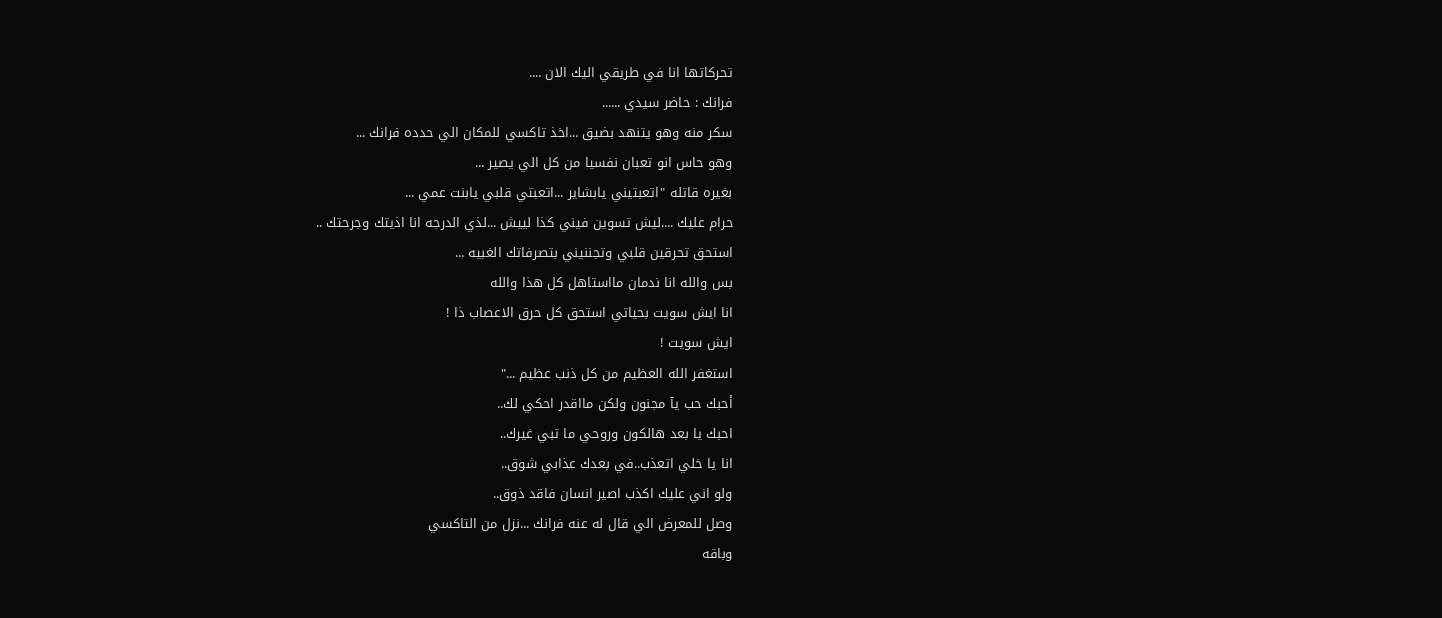تحركاتها انا في طريقي اليك الان ....
فرانك : حاضر سيدي ......
سكر منه وهو يتنهد بضيق ...اخذ تاكسي للمكان الي حدده فرانك ...
وهو حاس انو تعبان نفسيا من كل الي يصير ...
بغيره قاتله "اتعبتيني يابشاير ...اتعبتي قلبي يابنت عمي ...
حرام عليك ....ليش تسوين فيني كذا لييش ...لذي الدرجه انا اذيتك وجرحتك ..
استحق تحرقين قلبي وتجننيني بتصرفاتك الغبيه ...
بس والله انا ندمان مااستاهل كل هذا والله
انا ايش سويت بحياتي استحق كل حرق الاعصاب ذا !
ايش سويت !
استغفر الله العظيم من كل ذنب عظيم ..."
أحبك حب يآ مجنون ولكن مااقدر احكي لك..
احبك يا بعد هالكون وروحي ما تبي غيرك..
انا يا خلي اتعذب..في بعدك عذابي شوق..
ولو اني عليك اكذب اصير انسان فاقد ذوق..
وصل للمعرض الي قال له عنه فرانك ...نزل من التاكسي
وباقه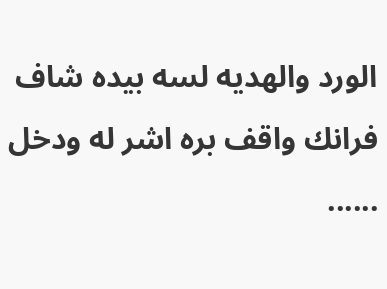الورد والهديه لسه بيده شاف فرانك واقف بره اشر له ودخل ......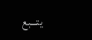يتـــبع